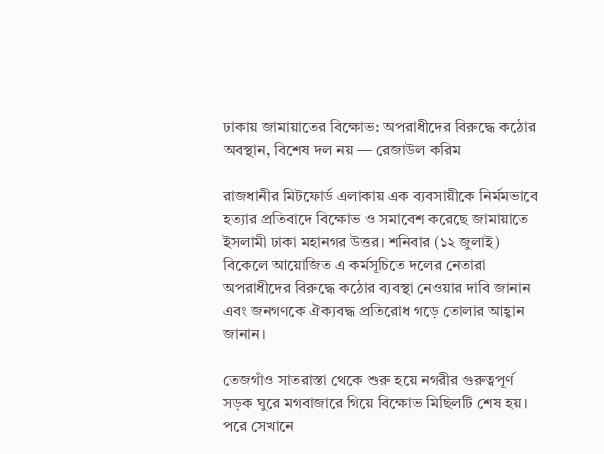ঢাকায় জামায়াতের বিক্ষোভ: অপরাধীদের বিরুদ্ধে কঠোর অবস্থান, বিশেষ দল নয় — রেজাউল করিম

রাজধানীর মিটফোর্ড এলাকায় এক ব্যবসায়ীকে নির্মমভাবে হত্যার প্রতিবাদে বিক্ষোভ ও সমাবেশ করেছে জামায়াতে ইসলামী ঢাকা মহানগর উত্তর। শনিবার (১২ জুলাই) বিকেলে আয়োজিত এ কর্মসূচিতে দলের নেতারা অপরাধীদের বিরুদ্ধে কঠোর ব্যবস্থা নেওয়ার দাবি জানান এবং জনগণকে ঐক্যবদ্ধ প্রতিরোধ গড়ে তোলার আহ্বান জানান।

তেজগাঁও সাতরাস্তা থেকে শুরু হয়ে নগরীর গুরুত্বপূর্ণ সড়ক ঘুরে মগবাজারে গিয়ে বিক্ষোভ মিছিলটি শেষ হয়। পরে সেখানে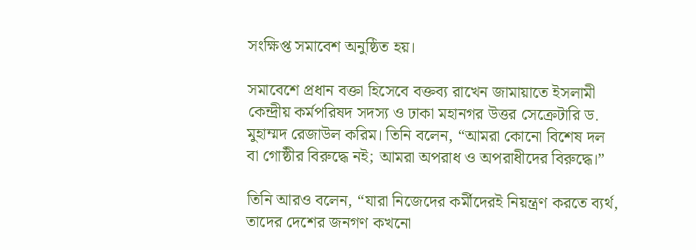সংক্ষিপ্ত সমাবেশ অনুষ্ঠিত হয়।

সমাবেশে প্রধান বক্তা হিসেবে বক্তব্য রাখেন জামায়াতে ইসলামী কেন্দ্রীয় কর্মপরিষদ সদস্য ও ঢাকা মহানগর উত্তর সেক্রেটারি ড. মুহাম্মদ রেজাউল করিম। তিনি বলেন, “আমরা কোনো বিশেষ দল বা গোষ্ঠীর বিরুদ্ধে নই; আমরা অপরাধ ও অপরাধীদের বিরুদ্ধে।”

তিনি আরও বলেন, “যারা নিজেদের কর্মীদেরই নিয়ন্ত্রণ করতে ব্যর্থ, তাদের দেশের জনগণ কখনো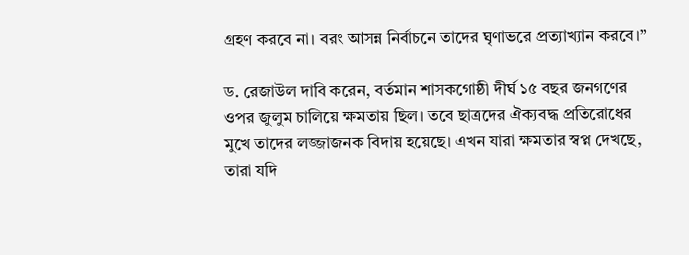গ্রহণ করবে না। বরং আসন্ন নির্বাচনে তাদের ঘৃণাভরে প্রত্যাখ্যান করবে।”

ড. রেজাউল দাবি করেন, বর্তমান শাসকগোষ্ঠী দীর্ঘ ১৫ বছর জনগণের ওপর জুলুম চালিয়ে ক্ষমতায় ছিল। তবে ছাত্রদের ঐক্যবদ্ধ প্রতিরোধের মুখে তাদের লজ্জাজনক বিদায় হয়েছে। এখন যারা ক্ষমতার স্বপ্ন দেখছে, তারা যদি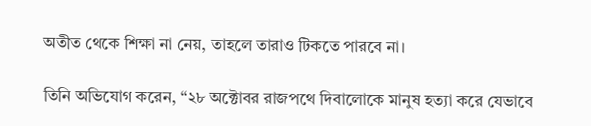অতীত থেকে শিক্ষা না নেয়, তাহলে তারাও টিকতে পারবে না।

তিনি অভিযোগ করেন, “২৮ অক্টোবর রাজপথে দিবালোকে মানুষ হত্যা করে যেভাবে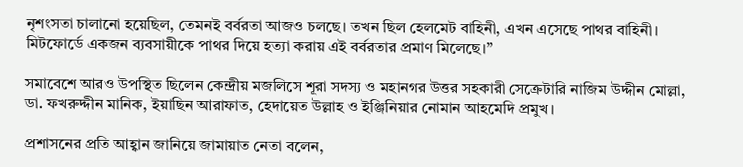নৃশংসতা চালানো হয়েছিল, তেমনই বর্বরতা আজও চলছে। তখন ছিল হেলমেট বাহিনী, এখন এসেছে পাথর বাহিনী। মিটফোর্ডে একজন ব্যবসায়ীকে পাথর দিয়ে হত্যা করায় এই বর্বরতার প্রমাণ মিলেছে।”

সমাবেশে আরও উপস্থিত ছিলেন কেন্দ্রীয় মজলিসে শূরা সদস্য ও মহানগর উত্তর সহকারী সেক্রেটারি নাজিম উদ্দীন মোল্লা, ডা. ফখরুদ্দীন মানিক, ইয়াছিন আরাফাত, হেদায়েত উল্লাহ ও ইঞ্জিনিয়ার নোমান আহমেদি প্রমুখ।

প্রশাসনের প্রতি আহ্বান জানিয়ে জামায়াত নেতা বলেন,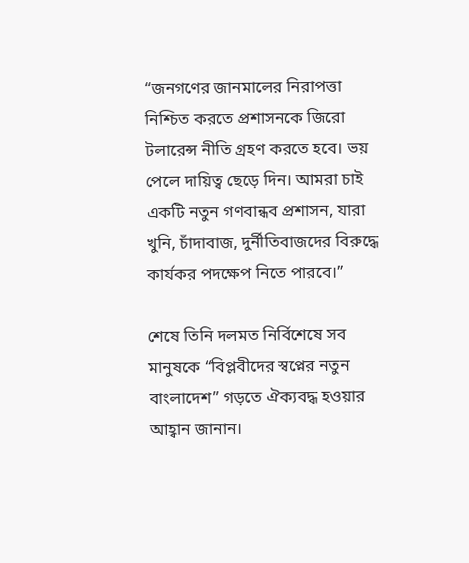“জনগণের জানমালের নিরাপত্তা নিশ্চিত করতে প্রশাসনকে জিরো টলারেন্স নীতি গ্রহণ করতে হবে। ভয় পেলে দায়িত্ব ছেড়ে দিন। আমরা চাই একটি নতুন গণবান্ধব প্রশাসন, যারা খুনি, চাঁদাবাজ, দুর্নীতিবাজদের বিরুদ্ধে কার্যকর পদক্ষেপ নিতে পারবে।”

শেষে তিনি দলমত নির্বিশেষে সব মানুষকে “বিপ্লবীদের স্বপ্নের নতুন বাংলাদেশ” গড়তে ঐক্যবদ্ধ হওয়ার আহ্বান জানান।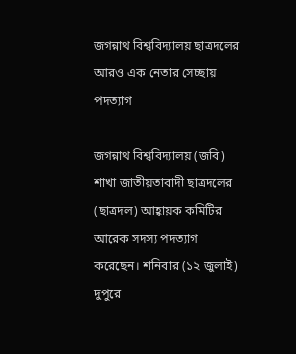জগন্নাথ বিশ্ববিদ্যালয় ছাত্রদলের আরও এক নেতার সেচ্ছায় পদত্যাগ

জগন্নাথ বিশ্ববিদ্যালয় (জবি) শাখা জাতীয়তাবাদী ছাত্রদলের (ছাত্রদল) আহ্বায়ক কমিটির আরেক সদস্য পদত্যাগ করেছেন। শনিবার (১২ জুলাই) দুপুরে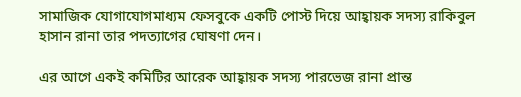সামাজিক যোগাযোগমাধ্যম ফেসবুকে একটি পোস্ট দিয়ে আহ্বায়ক সদস্য রাকিবুল হাসান রানা তার পদত্যাগের ঘোষণা দেন।

এর আগে একই কমিটির আরেক আহ্বায়ক সদস্য পারভেজ রানা প্রান্ত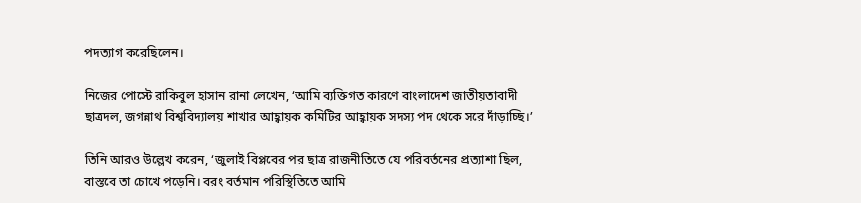পদত্যাগ করেছিলেন।

নিজের পোস্টে রাকিবুল হাসান রানা লেখেন, ‘আমি ব্যক্তিগত কারণে বাংলাদেশ জাতীয়তাবাদী ছাত্রদল, জগন্নাথ বিশ্ববিদ্যালয় শাখার আহ্বায়ক কমিটির আহ্বায়ক সদস্য পদ থেকে সরে দাঁড়াচ্ছি।’

তিনি আরও উল্লেখ করেন, ‘জুলাই বিপ্লবের পর ছাত্র রাজনীতিতে যে পরিবর্তনের প্রত্যাশা ছিল, বাস্তবে তা চোখে পড়েনি। বরং বর্তমান পরিস্থিতিতে আমি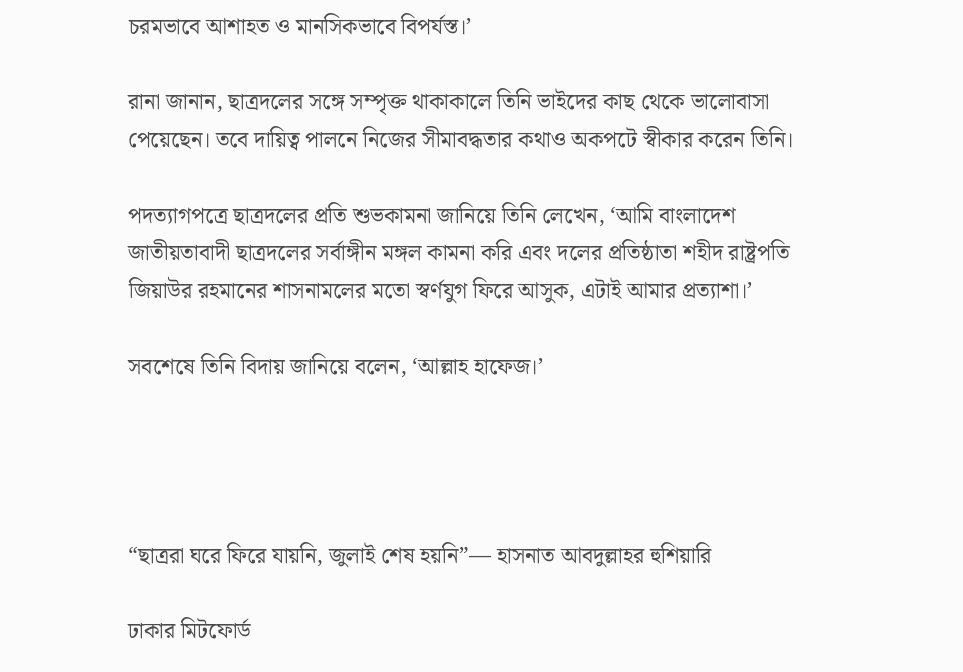চরমভাবে আশাহত ও মানসিকভাবে বিপর্যস্ত।’

রানা জানান, ছাত্রদলের সঙ্গে সম্পৃক্ত থাকাকালে তিনি ভাইদের কাছ থেকে ভালোবাসা পেয়েছেন। তবে দায়িত্ব পালনে নিজের সীমাবদ্ধতার কথাও অকপটে স্বীকার করেন তিনি।

পদত্যাগপত্রে ছাত্রদলের প্রতি শুভকামনা জানিয়ে তিনি লেখেন, ‘আমি বাংলাদেশ জাতীয়তাবাদী ছাত্রদলের সর্বাঙ্গীন মঙ্গল কামনা করি এবং দলের প্রতিষ্ঠাতা শহীদ রাষ্ট্রপতি জিয়াউর রহমানের শাসনামলের মতো স্বর্ণযুগ ফিরে আসুক, এটাই আমার প্রত্যাশা।’

সবশেষে তিনি বিদায় জানিয়ে বলেন, ‘আল্লাহ হাফেজ।’




“ছাত্ররা ঘরে ফিরে যায়নি, জুলাই শেষ হয়নি”— হাসনাত আবদুল্লাহর হুশিয়ারি

ঢাকার মিটফোর্ড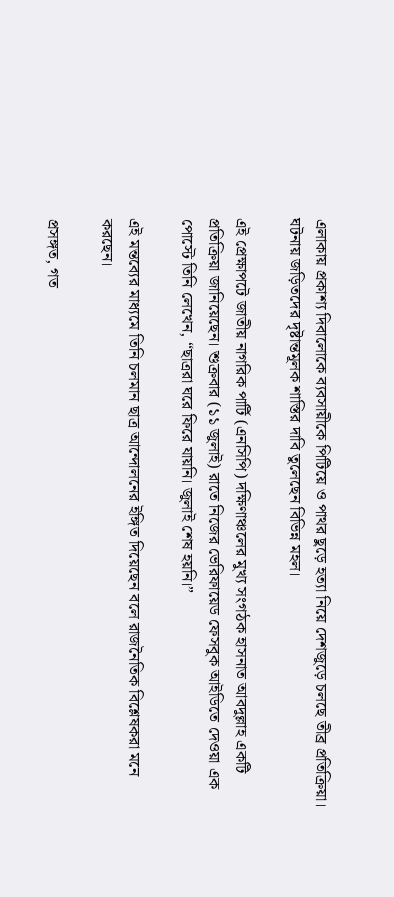এলাকায় প্রকাশ্য দিবালোকে ব্যবসায়ীকে পিটিয়ে ও পাথর ছুড়ে হত্যা নিয়ে দেশজুড়ে চলছে তীব্র প্রতিক্রিয়া। ঘটনায় জড়িতদের দৃষ্টান্তমূলক শাস্তির দাবি তুলেছেন বিভিন্ন মহল।

এই প্রেক্ষাপটে জাতীয় নাগরিক পার্টি (এনসিপি) দক্ষিণাঞ্চলের মুখ্য সংগঠক হাসনাত আবদুল্লাহ একটি প্রতিক্রিয়া জানিয়েছেন। শুক্রবার (১১ জুলাই) রাতে নিজের ভেরিফায়েড ফেসবুক আইডিতে দেওয়া এক পোস্টে তিনি লেখেন, “ছাত্ররা ঘরে ফিরে যায়নি। জুলাই শেষ হয়নি।”

এই মন্তব্যের মাধ্যমে তিনি চলমান ছাত্র আন্দোলনের ইঙ্গিত দিয়েছেন বলে রাজনৈতিক বিশ্লেষকরা মনে করছেন।

প্রসঙ্গত, গত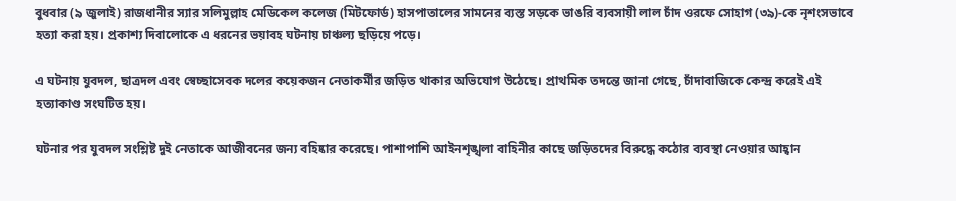বুধবার (৯ জুলাই) রাজধানীর স্যার সলিমুল্লাহ মেডিকেল কলেজ (মিটফোর্ড) হাসপাতালের সামনের ব্যস্ত সড়কে ভাঙরি ব্যবসায়ী লাল চাঁদ ওরফে সোহাগ (৩৯)-কে নৃশংসভাবে হত্যা করা হয়। প্রকাশ্য দিবালোকে এ ধরনের ভয়াবহ ঘটনায় চাঞ্চল্য ছড়িয়ে পড়ে।

এ ঘটনায় যুবদল, ছাত্রদল এবং স্বেচ্ছাসেবক দলের কয়েকজন নেতাকর্মীর জড়িত থাকার অভিযোগ উঠেছে। প্রাথমিক তদন্তে জানা গেছে, চাঁদাবাজিকে কেন্দ্র করেই এই হত্যাকাণ্ড সংঘটিত হয়।

ঘটনার পর যুবদল সংশ্লিষ্ট দুই নেতাকে আজীবনের জন্য বহিষ্কার করেছে। পাশাপাশি আইনশৃঙ্খলা বাহিনীর কাছে জড়িতদের বিরুদ্ধে কঠোর ব্যবস্থা নেওয়ার আহ্বান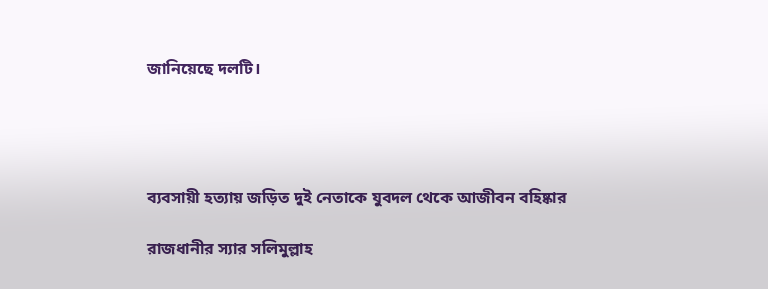জানিয়েছে দলটি।




ব্যবসায়ী হত্যায় জড়িত দুই নেতাকে যুবদল থেকে আজীবন বহিষ্কার

রাজধানীর স্যার সলিমুল্লাহ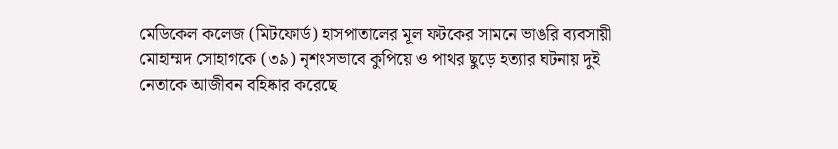মেডিকেল কলেজ (মিটফোর্ড) হাসপাতালের মূল ফটকের সামনে ভাঙরি ব্যবসায়ী মোহাম্মদ সোহাগকে (৩৯) নৃশংসভাবে কুপিয়ে ও পাথর ছুড়ে হত্যার ঘটনায় দুই নেতাকে আজীবন বহিষ্কার করেছে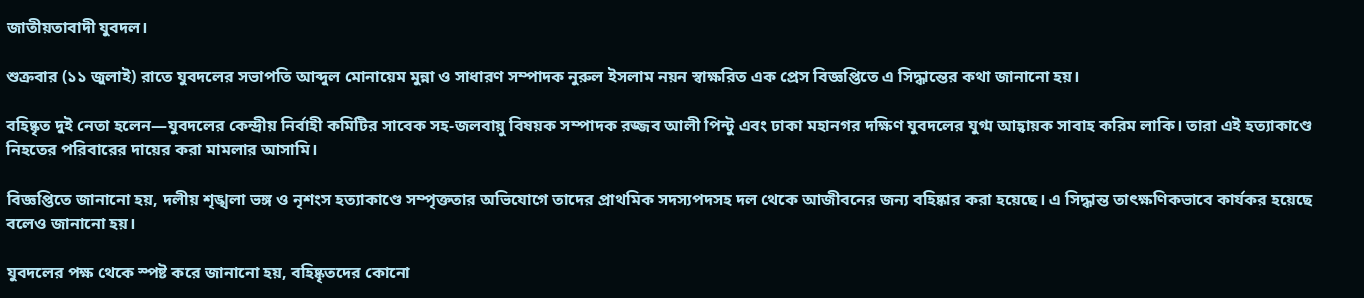জাতীয়তাবাদী যুবদল।

শুক্রবার (১১ জুলাই) রাতে যুবদলের সভাপতি আব্দুল মোনায়েম মুন্না ও সাধারণ সম্পাদক নুরুল ইসলাম নয়ন স্বাক্ষরিত এক প্রেস বিজ্ঞপ্তিতে এ সিদ্ধান্তের কথা জানানো হয়।

বহিষ্কৃত দুই নেতা হলেন—যুবদলের কেন্দ্রীয় নির্বাহী কমিটির সাবেক সহ-জলবায়ু বিষয়ক সম্পাদক রজ্জব আলী পিন্টু এবং ঢাকা মহানগর দক্ষিণ যুবদলের যুগ্ম আহ্বায়ক সাবাহ করিম লাকি। তারা এই হত্যাকাণ্ডে নিহতের পরিবারের দায়ের করা মামলার আসামি।

বিজ্ঞপ্তিতে জানানো হয়, দলীয় শৃঙ্খলা ভঙ্গ ও নৃশংস হত্যাকাণ্ডে সম্পৃক্ততার অভিযোগে তাদের প্রাথমিক সদস্যপদসহ দল থেকে আজীবনের জন্য বহিষ্কার করা হয়েছে। এ সিদ্ধান্ত তাৎক্ষণিকভাবে কার্যকর হয়েছে বলেও জানানো হয়।

যুবদলের পক্ষ থেকে স্পষ্ট করে জানানো হয়, বহিষ্কৃতদের কোনো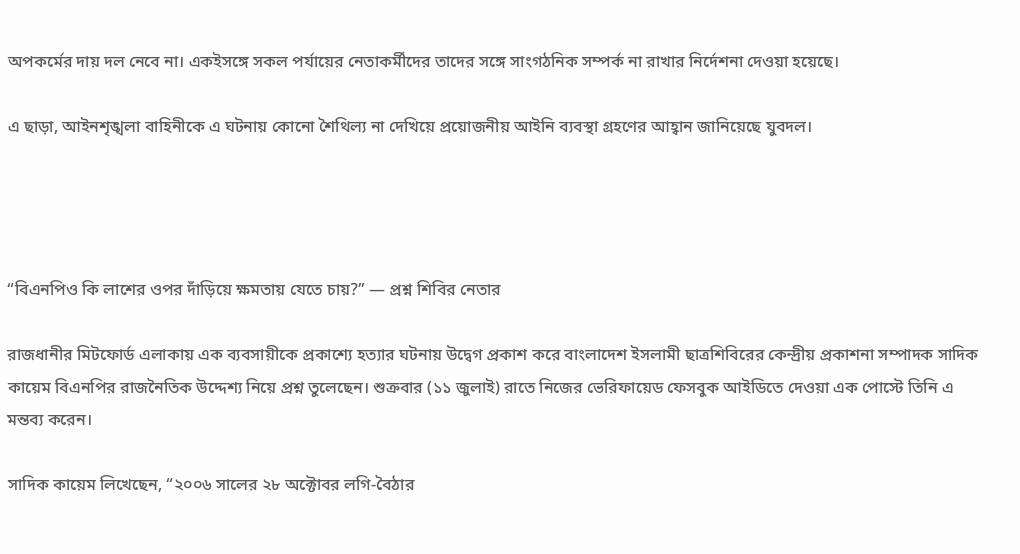অপকর্মের দায় দল নেবে না। একইসঙ্গে সকল পর্যায়ের নেতাকর্মীদের তাদের সঙ্গে সাংগঠনিক সম্পর্ক না রাখার নির্দেশনা দেওয়া হয়েছে।

এ ছাড়া, আইনশৃঙ্খলা বাহিনীকে এ ঘটনায় কোনো শৈথিল্য না দেখিয়ে প্রয়োজনীয় আইনি ব্যবস্থা গ্রহণের আহ্বান জানিয়েছে যুবদল।




“বিএনপিও কি লাশের ওপর দাঁড়িয়ে ক্ষমতায় যেতে চায়?” — প্রশ্ন শিবির নেতার

রাজধানীর মিটফোর্ড এলাকায় এক ব্যবসায়ীকে প্রকাশ্যে হত্যার ঘটনায় উদ্বেগ প্রকাশ করে বাংলাদেশ ইসলামী ছাত্রশিবিরের কেন্দ্রীয় প্রকাশনা সম্পাদক সাদিক কায়েম বিএনপির রাজনৈতিক উদ্দেশ্য নিয়ে প্রশ্ন তুলেছেন। শুক্রবার (১১ জুলাই) রাতে নিজের ভেরিফায়েড ফেসবুক আইডিতে দেওয়া এক পোস্টে তিনি এ মন্তব্য করেন।

সাদিক কায়েম লিখেছেন, “২০০৬ সালের ২৮ অক্টোবর লগি-বৈঠার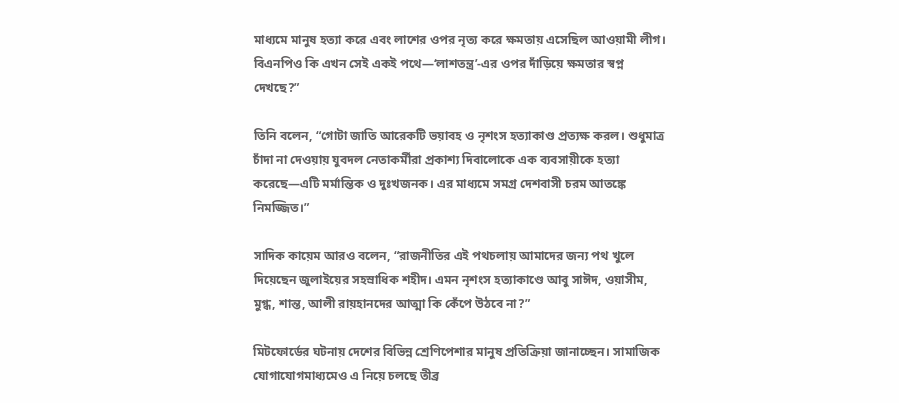মাধ্যমে মানুষ হত্যা করে এবং লাশের ওপর নৃত্য করে ক্ষমতায় এসেছিল আওয়ামী লীগ। বিএনপিও কি এখন সেই একই পথে—‘লাশতন্ত্র’-এর ওপর দাঁড়িয়ে ক্ষমতার স্বপ্ন দেখছে?”

তিনি বলেন, “গোটা জাতি আরেকটি ভয়াবহ ও নৃশংস হত্যাকাণ্ড প্রত্যক্ষ করল। শুধুমাত্র চাঁদা না দেওয়ায় যুবদল নেতাকর্মীরা প্রকাশ্য দিবালোকে এক ব্যবসায়ীকে হত্যা করেছে—এটি মর্মান্তিক ও দুঃখজনক। এর মাধ্যমে সমগ্র দেশবাসী চরম আতঙ্কে নিমজ্জিত।”

সাদিক কায়েম আরও বলেন, “রাজনীতির এই পথচলায় আমাদের জন্য পথ খুলে দিয়েছেন জুলাইয়ের সহস্রাধিক শহীদ। এমন নৃশংস হত্যাকাণ্ডে আবু সাঈদ, ওয়াসীম, মুগ্ধ, শান্ত, আলী রায়হানদের আত্মা কি কেঁপে উঠবে না?”

মিটফোর্ডের ঘটনায় দেশের বিভিন্ন শ্রেণিপেশার মানুষ প্রতিক্রিয়া জানাচ্ছেন। সামাজিক যোগাযোগমাধ্যমেও এ নিয়ে চলছে তীব্র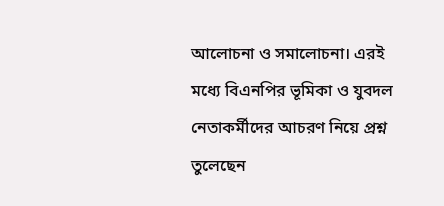আলোচনা ও সমালোচনা। এরই মধ্যে বিএনপির ভূমিকা ও যুবদল নেতাকর্মীদের আচরণ নিয়ে প্রশ্ন তুলেছেন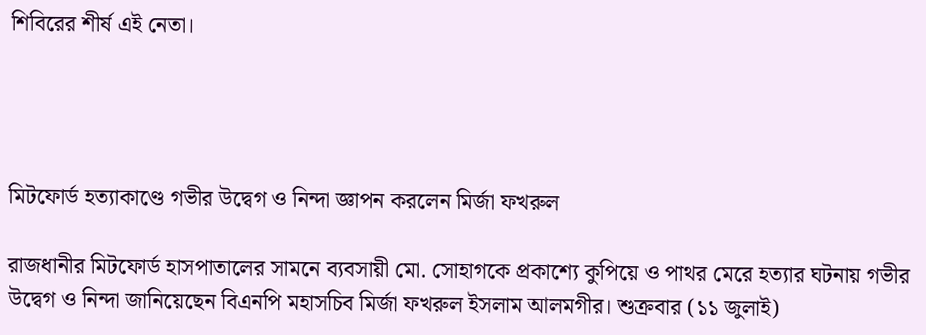শিবিরের শীর্ষ এই নেতা।




মিটফোর্ড হত্যাকাণ্ডে গভীর উদ্বেগ ও নিন্দা জ্ঞাপন করলেন মির্জা ফখরুল

রাজধানীর মিটফোর্ড হাসপাতালের সামনে ব্যবসায়ী মো. সোহাগকে প্রকাশ্যে কুপিয়ে ও পাথর মেরে হত্যার ঘটনায় গভীর উদ্বেগ ও নিন্দা জানিয়েছেন বিএনপি মহাসচিব মির্জা ফখরুল ইসলাম আলমগীর। শুক্রবার (১১ জুলাই)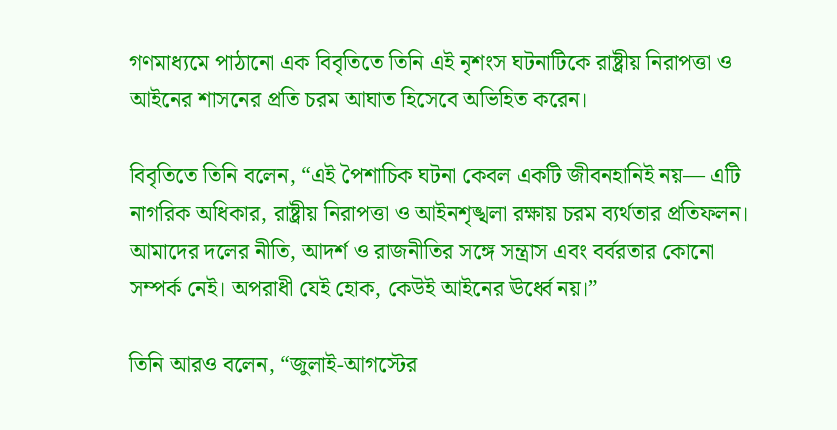গণমাধ্যমে পাঠানো এক বিবৃতিতে তিনি এই নৃশংস ঘটনাটিকে রাষ্ট্রীয় নিরাপত্তা ও আইনের শাসনের প্রতি চরম আঘাত হিসেবে অভিহিত করেন।

বিবৃতিতে তিনি বলেন, “এই পৈশাচিক ঘটনা কেবল একটি জীবনহানিই নয়— এটি নাগরিক অধিকার, রাষ্ট্রীয় নিরাপত্তা ও আইনশৃঙ্খলা রক্ষায় চরম ব্যর্থতার প্রতিফলন। আমাদের দলের নীতি, আদর্শ ও রাজনীতির সঙ্গে সন্ত্রাস এবং বর্বরতার কোনো সম্পর্ক নেই। অপরাধী যেই হোক, কেউই আইনের ঊর্ধ্বে নয়।”

তিনি আরও বলেন, “জুলাই-আগস্টের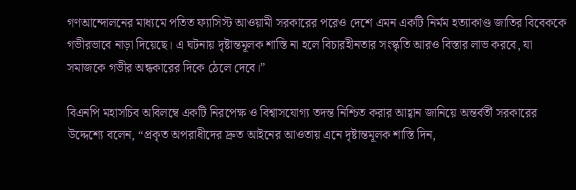গণআন্দোলনের মাধ্যমে পতিত ফ্যাসিস্ট আওয়ামী সরকারের পরেও দেশে এমন একটি নির্মম হত্যাকাণ্ড জাতির বিবেককে গভীরভাবে নাড়া দিয়েছে। এ ঘটনায় দৃষ্টান্তমূলক শাস্তি না হলে বিচারহীনতার সংস্কৃতি আরও বিস্তার লাভ করবে, যা সমাজকে গভীর অন্ধকারের দিকে ঠেলে দেবে।”

বিএনপি মহাসচিব অবিলম্বে একটি নিরপেক্ষ ও বিশ্বাসযোগ্য তদন্ত নিশ্চিত করার আহ্বান জানিয়ে অন্তর্বর্তী সরকারের উদ্দেশ্যে বলেন, “প্রকৃত অপরাধীদের দ্রুত আইনের আওতায় এনে দৃষ্টান্তমূলক শাস্তি দিন,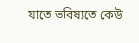যাতে ভবিষ্যতে কেউ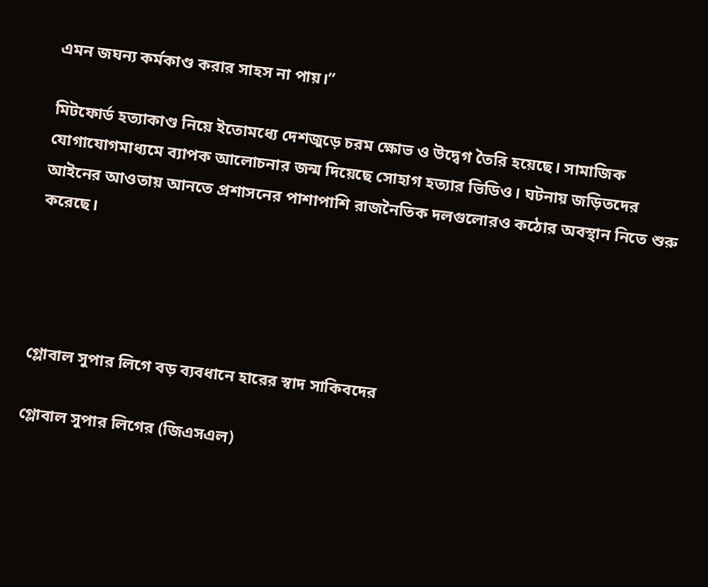এমন জঘন্য কর্মকাণ্ড করার সাহস না পায়।”

মিটফোর্ড হত্যাকাণ্ড নিয়ে ইতোমধ্যে দেশজুড়ে চরম ক্ষোভ ও উদ্বেগ তৈরি হয়েছে। সামাজিক যোগাযোগমাধ্যমে ব্যাপক আলোচনার জন্ম দিয়েছে সোহাগ হত্যার ভিডিও। ঘটনায় জড়িতদের আইনের আওতায় আনতে প্রশাসনের পাশাপাশি রাজনৈতিক দলগুলোরও কঠোর অবস্থান নিতে শুরু করেছে।




গ্লোবাল সুপার লিগে বড় ব্যবধানে হারের স্বাদ সাকিবদের

গ্লোবাল সুপার লিগের (জিএসএল)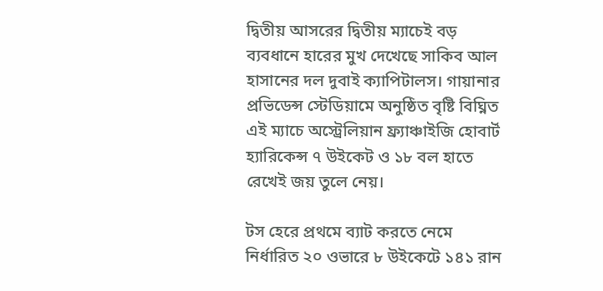দ্বিতীয় আসরের দ্বিতীয় ম্যাচেই বড় ব্যবধানে হারের মুখ দেখেছে সাকিব আল হাসানের দল দুবাই ক্যাপিটালস। গায়ানার প্রভিডেন্স স্টেডিয়ামে অনুষ্ঠিত বৃষ্টি বিঘ্নিত এই ম্যাচে অস্ট্রেলিয়ান ফ্র্যাঞ্চাইজি হোবার্ট হ্যারিকেন্স ৭ উইকেট ও ১৮ বল হাতে রেখেই জয় তুলে নেয়।

টস হেরে প্রথমে ব্যাট করতে নেমে নির্ধারিত ২০ ওভারে ৮ উইকেটে ১৪১ রান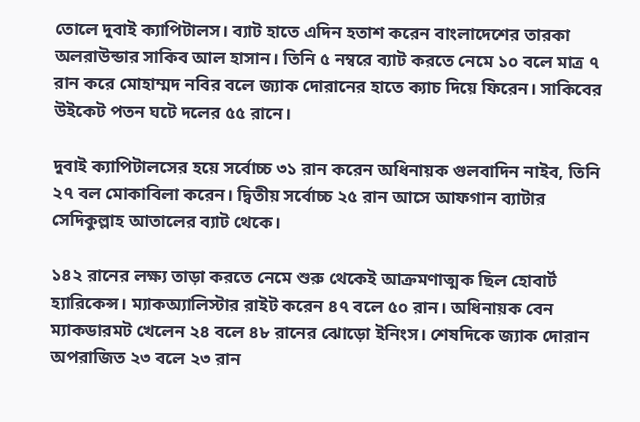তোলে দুবাই ক্যাপিটালস। ব্যাট হাতে এদিন হতাশ করেন বাংলাদেশের তারকা অলরাউন্ডার সাকিব আল হাসান। তিনি ৫ নম্বরে ব্যাট করতে নেমে ১০ বলে মাত্র ৭ রান করে মোহাম্মদ নবির বলে জ্যাক দোরানের হাতে ক্যাচ দিয়ে ফিরেন। সাকিবের উইকেট পতন ঘটে দলের ৫৫ রানে।

দুবাই ক্যাপিটালসের হয়ে সর্বোচ্চ ৩১ রান করেন অধিনায়ক গুলবাদিন নাইব, তিনি ২৭ বল মোকাবিলা করেন। দ্বিতীয় সর্বোচ্চ ২৫ রান আসে আফগান ব্যাটার সেদিকুল্লাহ আতালের ব্যাট থেকে।

১৪২ রানের লক্ষ্য তাড়া করতে নেমে শুরু থেকেই আক্রমণাত্মক ছিল হোবার্ট হ্যারিকেন্স। ম্যাকঅ্যালিস্টার রাইট করেন ৪৭ বলে ৫০ রান। অধিনায়ক বেন ম্যাকডারমট খেলেন ২৪ বলে ৪৮ রানের ঝোড়ো ইনিংস। শেষদিকে জ্যাক দোরান অপরাজিত ২৩ বলে ২৩ রান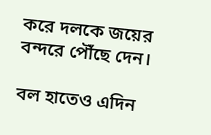করে দলকে জয়ের বন্দরে পৌঁছে দেন।

বল হাতেও এদিন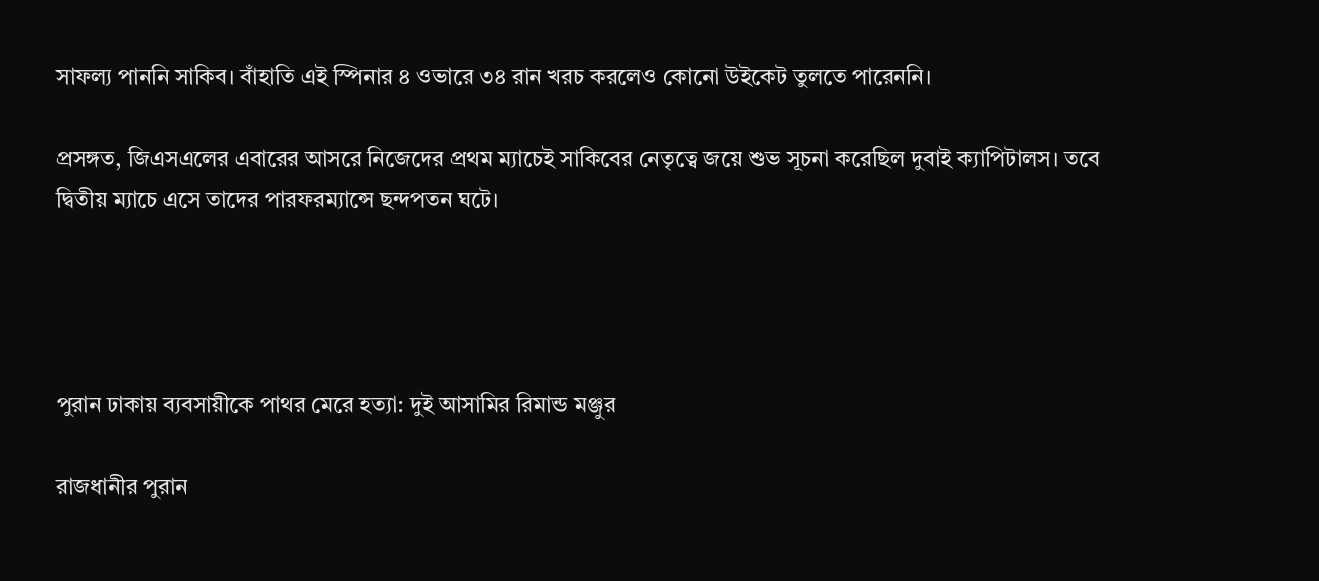সাফল্য পাননি সাকিব। বাঁহাতি এই স্পিনার ৪ ওভারে ৩৪ রান খরচ করলেও কোনো উইকেট তুলতে পারেননি।

প্রসঙ্গত, জিএসএলের এবারের আসরে নিজেদের প্রথম ম্যাচেই সাকিবের নেতৃত্বে জয়ে শুভ সূচনা করেছিল দুবাই ক্যাপিটালস। তবে দ্বিতীয় ম্যাচে এসে তাদের পারফরম্যান্সে ছন্দপতন ঘটে।




পুরান ঢাকায় ব্যবসায়ীকে পাথর মেরে হত্যা: দুই আসামির রিমান্ড মঞ্জুর

রাজধানীর পুরান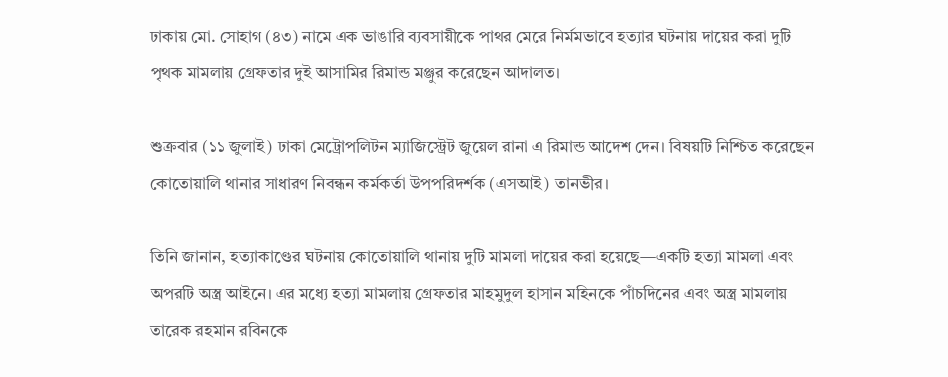ঢাকায় মো. সোহাগ (৪৩) নামে এক ভাঙারি ব্যবসায়ীকে পাথর মেরে নির্মমভাবে হত্যার ঘটনায় দায়ের করা দুটি পৃথক মামলায় গ্রেফতার দুই আসামির রিমান্ড মঞ্জুর করেছেন আদালত।

শুক্রবার (১১ জুলাই) ঢাকা মেট্রোপলিটন ম্যাজিস্ট্রেট জুয়েল রানা এ রিমান্ড আদেশ দেন। বিষয়টি নিশ্চিত করেছেন কোতোয়ালি থানার সাধারণ নিবন্ধন কর্মকর্তা উপপরিদর্শক (এসআই) তানভীর।

তিনি জানান, হত্যাকাণ্ডের ঘটনায় কোতোয়ালি থানায় দুটি মামলা দায়ের করা হয়েছে—একটি হত্যা মামলা এবং অপরটি অস্ত্র আইনে। এর মধ্যে হত্যা মামলায় গ্রেফতার মাহমুদুল হাসান মহিনকে পাঁচদিনের এবং অস্ত্র মামলায় তারেক রহমান রবিনকে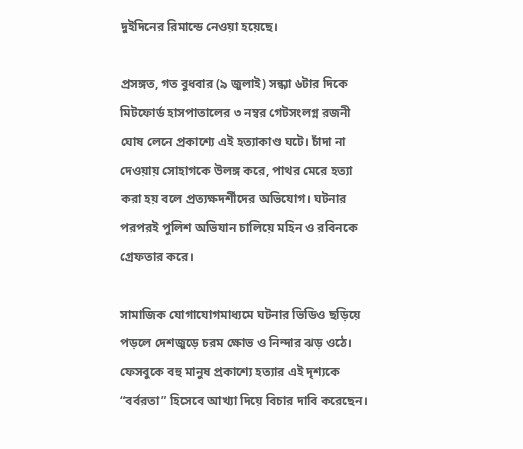দুইদিনের রিমান্ডে নেওয়া হয়েছে।

প্রসঙ্গত, গত বুধবার (৯ জুলাই) সন্ধ্যা ৬টার দিকে মিটফোর্ড হাসপাতালের ৩ নম্বর গেটসংলগ্ন রজনী ঘোষ লেনে প্রকাশ্যে এই হত্যাকাণ্ড ঘটে। চাঁদা না দেওয়ায় সোহাগকে উলঙ্গ করে, পাথর মেরে হত্যা করা হয় বলে প্রত্যক্ষদর্শীদের অভিযোগ। ঘটনার পরপরই পুলিশ অভিযান চালিয়ে মহিন ও রবিনকে গ্রেফতার করে।

সামাজিক যোগাযোগমাধ্যমে ঘটনার ভিডিও ছড়িয়ে পড়লে দেশজুড়ে চরম ক্ষোভ ও নিন্দার ঝড় ওঠে। ফেসবুকে বহু মানুষ প্রকাশ্যে হত্যার এই দৃশ্যকে “বর্বরতা” হিসেবে আখ্যা দিয়ে বিচার দাবি করেছেন।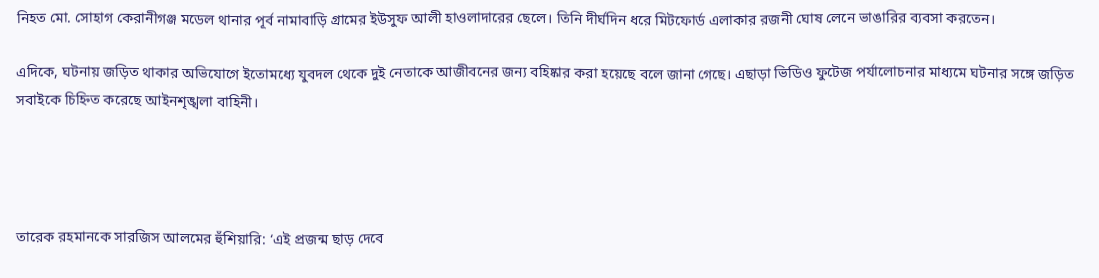নিহত মো. সোহাগ কেরানীগঞ্জ মডেল থানার পূর্ব নামাবাড়ি গ্রামের ইউসুফ আলী হাওলাদারের ছেলে। তিনি দীর্ঘদিন ধরে মিটফোর্ড এলাকার রজনী ঘোষ লেনে ভাঙারির ব্যবসা করতেন।

এদিকে, ঘটনায় জড়িত থাকার অভিযোগে ইতোমধ্যে যুবদল থেকে দুই নেতাকে আজীবনের জন্য বহিষ্কার করা হয়েছে বলে জানা গেছে। এছাড়া ভিডিও ফুটেজ পর্যালোচনার মাধ্যমে ঘটনার সঙ্গে জড়িত সবাইকে চিহ্নিত করেছে আইনশৃঙ্খলা বাহিনী।




তারেক রহমানকে সারজিস আলমের হুঁশিয়ারি: ‘এই প্রজন্ম ছাড় দেবে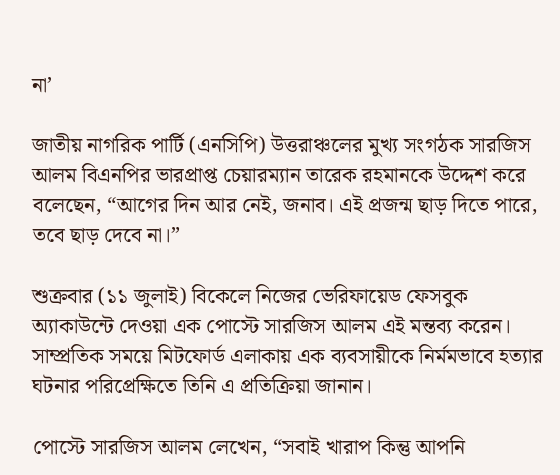না’

জাতীয় নাগরিক পার্টি (এনসিপি) উত্তরাঞ্চলের মুখ্য সংগঠক সারজিস আলম বিএনপির ভারপ্রাপ্ত চেয়ারম্যান তারেক রহমানকে উদ্দেশ করে বলেছেন, “আগের দিন আর নেই, জনাব। এই প্রজন্ম ছাড় দিতে পারে, তবে ছাড় দেবে না।”

শুক্রবার (১১ জুলাই) বিকেলে নিজের ভেরিফায়েড ফেসবুক অ্যাকাউন্টে দেওয়া এক পোস্টে সারজিস আলম এই মন্তব্য করেন। সাম্প্রতিক সময়ে মিটফোর্ড এলাকায় এক ব্যবসায়ীকে নির্মমভাবে হত্যার ঘটনার পরিপ্রেক্ষিতে তিনি এ প্রতিক্রিয়া জানান।

পোস্টে সারজিস আলম লেখেন, “সবাই খারাপ কিন্তু আপনি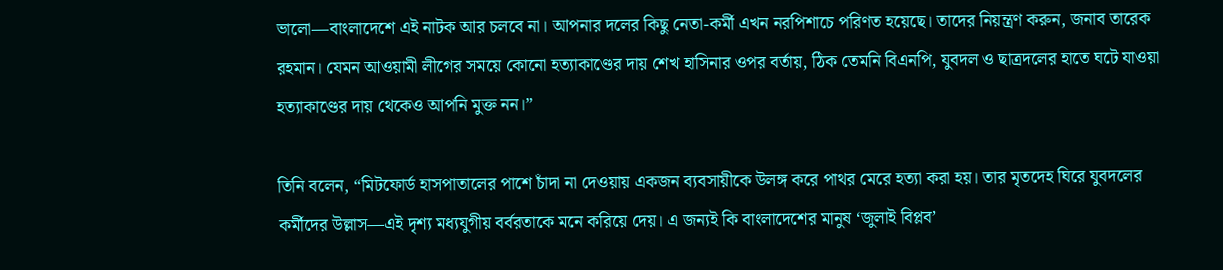ভালো—বাংলাদেশে এই নাটক আর চলবে না। আপনার দলের কিছু নেতা-কর্মী এখন নরপিশাচে পরিণত হয়েছে। তাদের নিয়ন্ত্রণ করুন, জনাব তারেক রহমান। যেমন আওয়ামী লীগের সময়ে কোনো হত্যাকাণ্ডের দায় শেখ হাসিনার ওপর বর্তায়, ঠিক তেমনি বিএনপি, যুবদল ও ছাত্রদলের হাতে ঘটে যাওয়া হত্যাকাণ্ডের দায় থেকেও আপনি মুক্ত নন।”

তিনি বলেন, “মিটফোর্ড হাসপাতালের পাশে চাঁদা না দেওয়ায় একজন ব্যবসায়ীকে উলঙ্গ করে পাথর মেরে হত্যা করা হয়। তার মৃতদেহ ঘিরে যুবদলের কর্মীদের উল্লাস—এই দৃশ্য মধ্যযুগীয় বর্বরতাকে মনে করিয়ে দেয়। এ জন্যই কি বাংলাদেশের মানুষ ‘জুলাই বিপ্লব’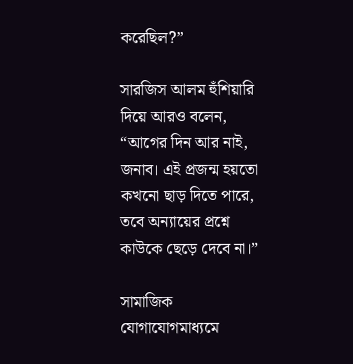করেছিল?”

সারজিস আলম হুঁশিয়ারি দিয়ে আরও বলেন, “আগের দিন আর নাই, জনাব। এই প্রজন্ম হয়তো কখনো ছাড় দিতে পারে, তবে অন্যায়ের প্রশ্নে কাউকে ছেড়ে দেবে না।”

সামাজিক যোগাযোগমাধ্যমে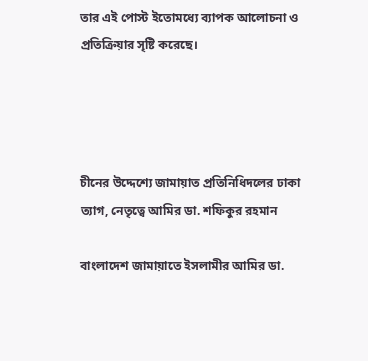তার এই পোস্ট ইতোমধ্যে ব্যাপক আলোচনা ও প্রতিক্রিয়ার সৃষ্টি করেছে।




চীনের উদ্দেশ্যে জামায়াত প্রতিনিধিদলের ঢাকা ত্যাগ, নেতৃত্বে আমির ডা. শফিকুর রহমান

বাংলাদেশ জামায়াতে ইসলামীর আমির ডা.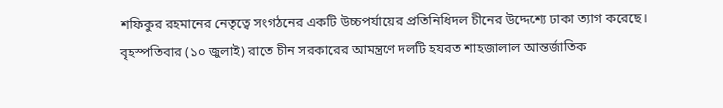শফিকুর রহমানের নেতৃত্বে সংগঠনের একটি উচ্চপর্যায়ের প্রতিনিধিদল চীনের উদ্দেশ্যে ঢাকা ত্যাগ করেছে। বৃহস্পতিবার (১০ জুলাই) রাতে চীন সরকারের আমন্ত্রণে দলটি হযরত শাহজালাল আন্তর্জাতিক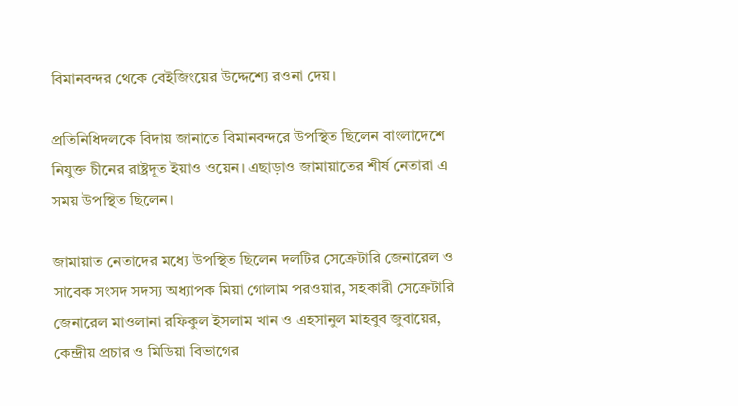বিমানবন্দর থেকে বেইজিংয়ের উদ্দেশ্যে রওনা দেয়।

প্রতিনিধিদলকে বিদায় জানাতে বিমানবন্দরে উপস্থিত ছিলেন বাংলাদেশে নিযুক্ত চীনের রাষ্ট্রদূত ইয়াও ওয়েন। এছাড়াও জামায়াতের শীর্ষ নেতারা এ সময় উপস্থিত ছিলেন।

জামায়াত নেতাদের মধ্যে উপস্থিত ছিলেন দলটির সেক্রেটারি জেনারেল ও সাবেক সংসদ সদস্য অধ্যাপক মিয়া গোলাম পরওয়ার, সহকারী সেক্রেটারি জেনারেল মাওলানা রফিকুল ইসলাম খান ও এহসানুল মাহবুব জুবায়ের, কেন্দ্রীয় প্রচার ও মিডিয়া বিভাগের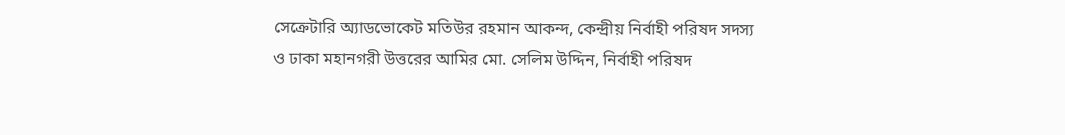সেক্রেটারি অ্যাডভোকেট মতিউর রহমান আকন্দ, কেন্দ্রীয় নির্বাহী পরিষদ সদস্য ও ঢাকা মহানগরী উত্তরের আমির মো. সেলিম উদ্দিন, নির্বাহী পরিষদ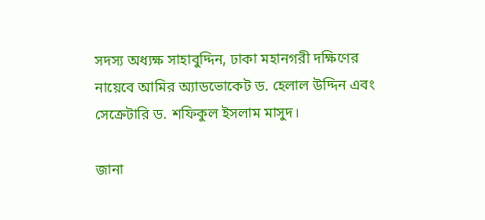সদস্য অধ্যক্ষ সাহাবুদ্দিন, ঢাকা মহানগরী দক্ষিণের নায়েবে আমির অ্যাডভোকেট ড. হেলাল উদ্দিন এবং সেক্রেটারি ড. শফিকুল ইসলাম মাসুদ।

জানা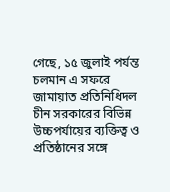গেছে, ১৫ জুলাই পর্যন্ত চলমান এ সফরে জামায়াত প্রতিনিধিদল চীন সরকারের বিভিন্ন উচ্চপর্যায়ের ব্যক্তিত্ব ও প্রতিষ্ঠানের সঙ্গে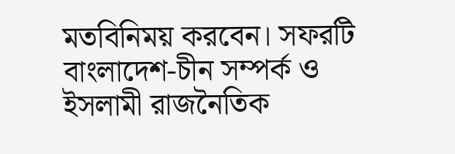মতবিনিময় করবেন। সফরটি বাংলাদেশ-চীন সম্পর্ক ও ইসলামী রাজনৈতিক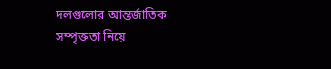দলগুলোর আন্তর্জাতিক সম্পৃক্ততা নিয়ে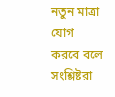নতুন মাত্রা যোগ করবে বলে সংশ্লিষ্টরা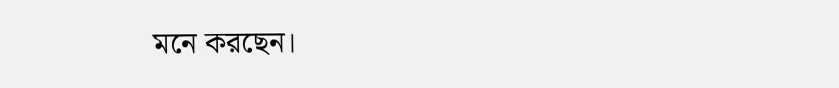মনে করছেন।